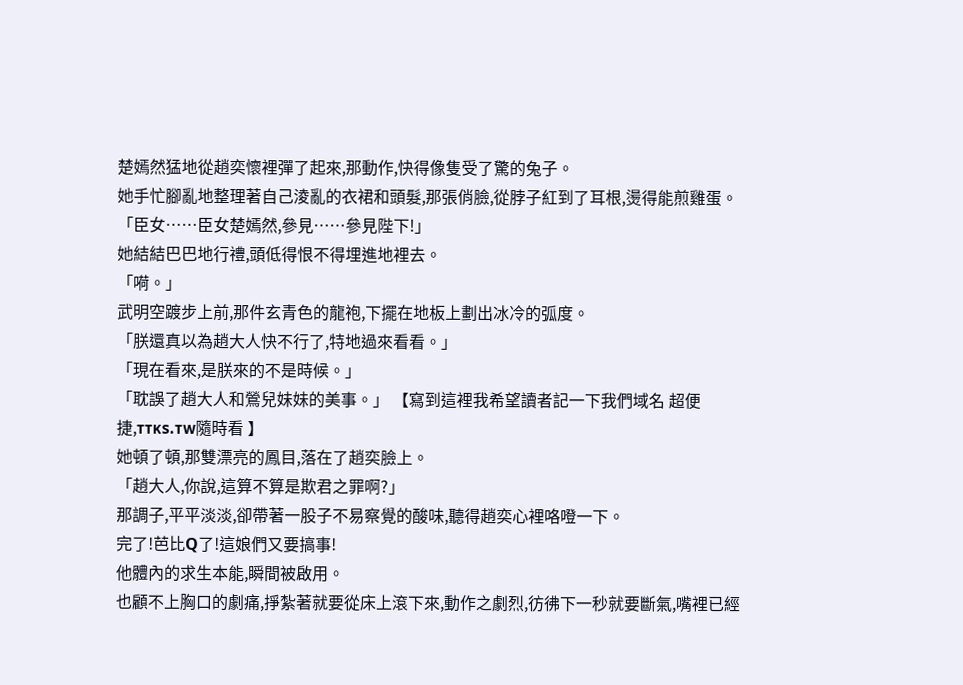楚嫣然猛地從趙奕懷裡彈了起來,那動作,快得像隻受了驚的兔子。
她手忙腳亂地整理著自己淩亂的衣裙和頭髮,那張俏臉,從脖子紅到了耳根,燙得能煎雞蛋。
「臣女……臣女楚嫣然,參見……參見陛下!」
她結結巴巴地行禮,頭低得恨不得埋進地裡去。
「嗬。」
武明空踱步上前,那件玄青色的龍袍,下擺在地板上劃出冰冷的弧度。
「朕還真以為趙大人快不行了,特地過來看看。」
「現在看來,是朕來的不是時候。」
「耽誤了趙大人和鶯兒妹妹的美事。」 【寫到這裡我希望讀者記一下我們域名 超便捷,ᴛᴛᴋs.ᴛᴡ隨時看 】
她頓了頓,那雙漂亮的鳳目,落在了趙奕臉上。
「趙大人,你說,這算不算是欺君之罪啊?」
那調子,平平淡淡,卻帶著一股子不易察覺的酸味,聽得趙奕心裡咯噔一下。
完了!芭比Q了!這娘們又要搞事!
他體內的求生本能,瞬間被啟用。
也顧不上胸口的劇痛,掙紮著就要從床上滾下來,動作之劇烈,彷彿下一秒就要斷氣,嘴裡已經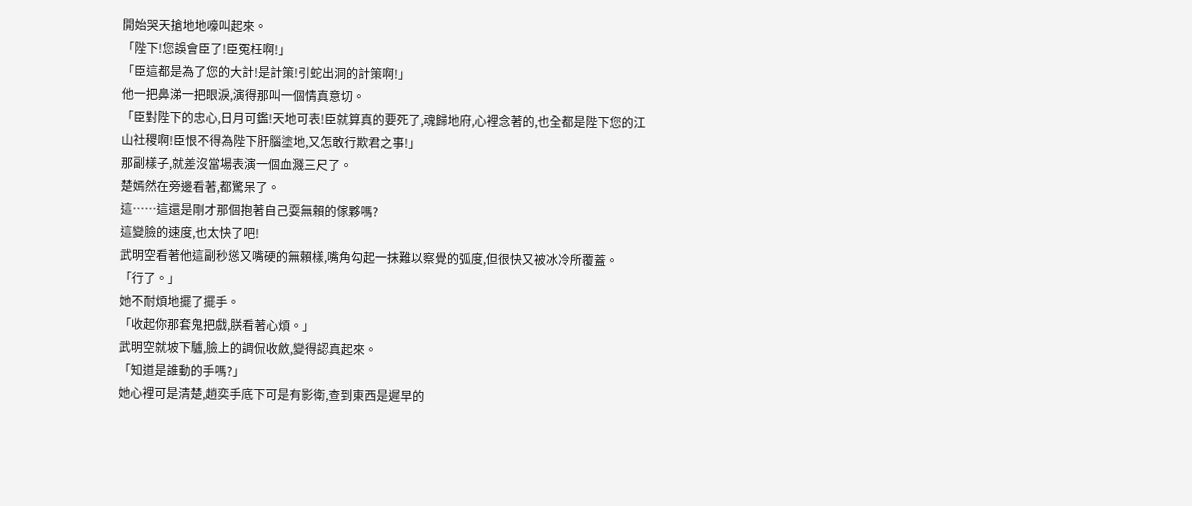開始哭天搶地地嚎叫起來。
「陛下!您誤會臣了!臣冤枉啊!」
「臣這都是為了您的大計!是計策!引蛇出洞的計策啊!」
他一把鼻涕一把眼淚,演得那叫一個情真意切。
「臣對陛下的忠心,日月可鑑!天地可表!臣就算真的要死了,魂歸地府,心裡念著的,也全都是陛下您的江山社稷啊!臣恨不得為陛下肝腦塗地,又怎敢行欺君之事!」
那副樣子,就差沒當場表演一個血濺三尺了。
楚嫣然在旁邊看著,都驚呆了。
這……這還是剛才那個抱著自己耍無賴的傢夥嗎?
這變臉的速度,也太快了吧!
武明空看著他這副秒慫又嘴硬的無賴樣,嘴角勾起一抹難以察覺的弧度,但很快又被冰冷所覆蓋。
「行了。」
她不耐煩地擺了擺手。
「收起你那套鬼把戲,朕看著心煩。」
武明空就坡下驢,臉上的調侃收斂,變得認真起來。
「知道是誰動的手嗎?」
她心裡可是清楚,趙奕手底下可是有影衛,查到東西是遲早的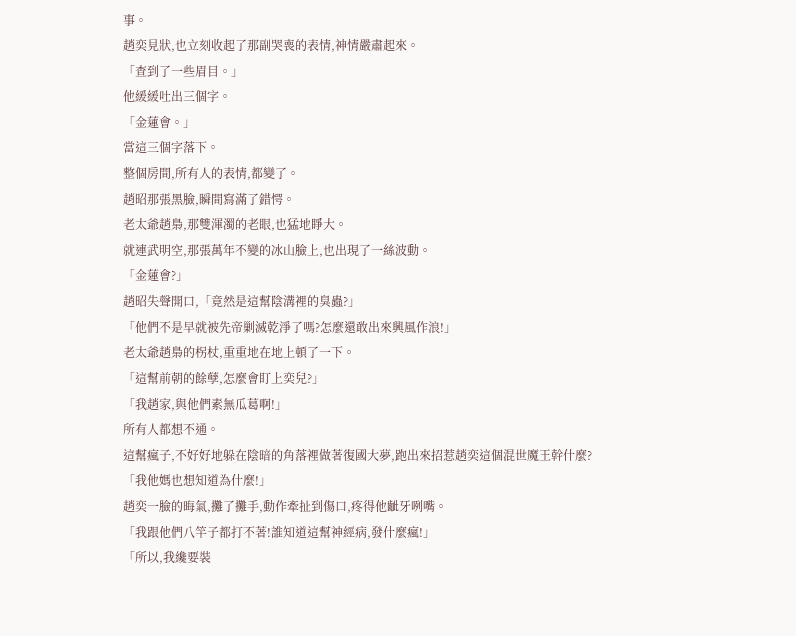事。
趙奕見狀,也立刻收起了那副哭喪的表情,神情嚴肅起來。
「查到了一些眉目。」
他緩緩吐出三個字。
「金蓮會。」
當這三個字落下。
整個房間,所有人的表情,都變了。
趙昭那張黑臉,瞬間寫滿了錯愕。
老太爺趙梟,那雙渾濁的老眼,也猛地睜大。
就連武明空,那張萬年不變的冰山臉上,也出現了一絲波動。
「金蓮會?」
趙昭失聲開口,「竟然是這幫陰溝裡的臭蟲?」
「他們不是早就被先帝剿滅乾淨了嗎?怎麼還敢出來興風作浪!」
老太爺趙梟的柺杖,重重地在地上頓了一下。
「這幫前朝的餘孽,怎麼會盯上奕兒?」
「我趙家,與他們素無瓜葛啊!」
所有人都想不通。
這幫瘋子,不好好地躲在陰暗的角落裡做著復國大夢,跑出來招惹趙奕這個混世魔王幹什麼?
「我他媽也想知道為什麼!」
趙奕一臉的晦氣,攤了攤手,動作牽扯到傷口,疼得他齜牙咧嘴。
「我跟他們八竿子都打不著!誰知道這幫神經病,發什麼瘋!」
「所以,我纔要裝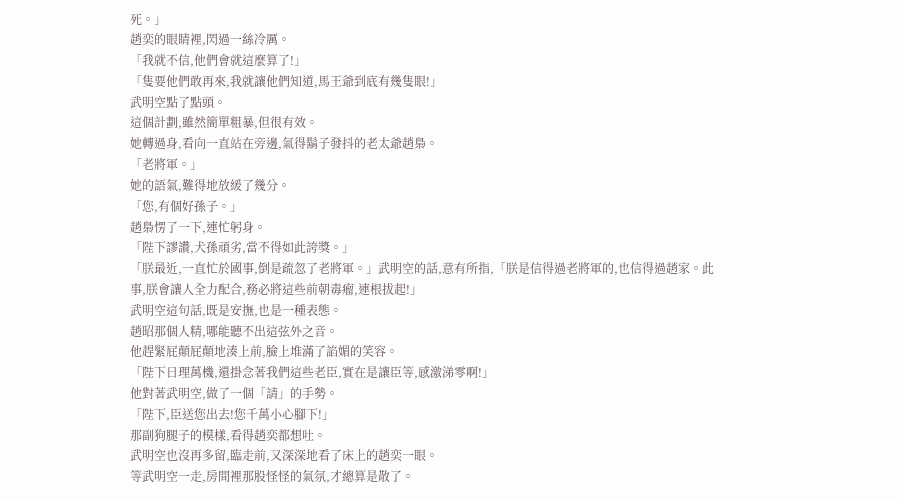死。」
趙奕的眼睛裡,閃過一絲冷厲。
「我就不信,他們會就這麼算了!」
「隻要他們敢再來,我就讓他們知道,馬王爺到底有幾隻眼!」
武明空點了點頭。
這個計劃,雖然簡單粗暴,但很有效。
她轉過身,看向一直站在旁邊,氣得鬍子發抖的老太爺趙梟。
「老將軍。」
她的語氣,難得地放緩了幾分。
「您,有個好孫子。」
趙梟愣了一下,連忙躬身。
「陛下謬讚,犬孫頑劣,當不得如此誇獎。」
「朕最近,一直忙於國事,倒是疏忽了老將軍。」武明空的話,意有所指,「朕是信得過老將軍的,也信得過趙家。此事,朕會讓人全力配合,務必將這些前朝毒瘤,連根拔起!」
武明空這句話,既是安撫,也是一種表態。
趙昭那個人精,哪能聽不出這弦外之音。
他趕緊屁顛屁顛地湊上前,臉上堆滿了諂媚的笑容。
「陛下日理萬機,還掛念著我們這些老臣,實在是讓臣等,感激涕零啊!」
他對著武明空,做了一個「請」的手勢。
「陛下,臣送您出去!您千萬小心腳下!」
那副狗腿子的模樣,看得趙奕都想吐。
武明空也沒再多留,臨走前,又深深地看了床上的趙奕一眼。
等武明空一走,房間裡那股怪怪的氣氛,才總算是散了。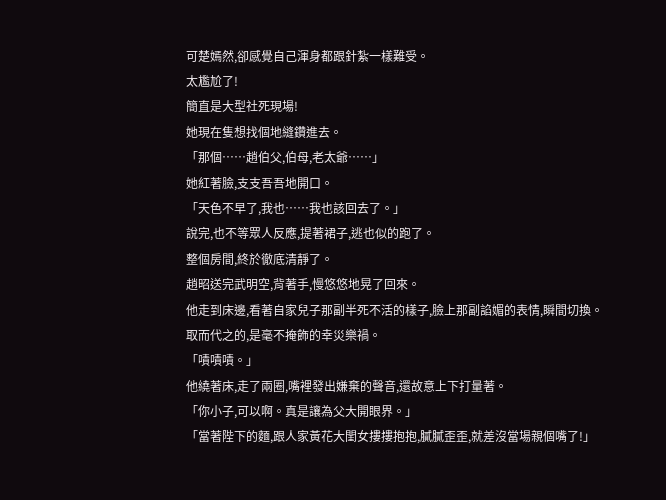可楚嫣然,卻感覺自己渾身都跟針紮一樣難受。
太尷尬了!
簡直是大型社死現場!
她現在隻想找個地縫鑽進去。
「那個……趙伯父,伯母,老太爺……」
她紅著臉,支支吾吾地開口。
「天色不早了,我也……我也該回去了。」
說完,也不等眾人反應,提著裙子,逃也似的跑了。
整個房間,終於徹底清靜了。
趙昭送完武明空,背著手,慢悠悠地晃了回來。
他走到床邊,看著自家兒子那副半死不活的樣子,臉上那副諂媚的表情,瞬間切換。
取而代之的,是毫不掩飾的幸災樂禍。
「嘖嘖嘖。」
他繞著床,走了兩圈,嘴裡發出嫌棄的聲音,還故意上下打量著。
「你小子,可以啊。真是讓為父大開眼界。」
「當著陛下的麵,跟人家黃花大閨女摟摟抱抱,膩膩歪歪,就差沒當場親個嘴了!」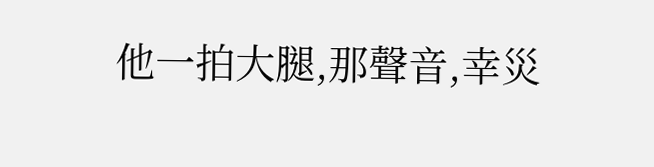他一拍大腿,那聲音,幸災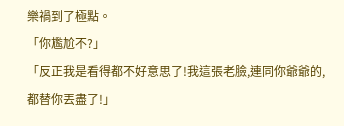樂禍到了極點。
「你尷尬不?」
「反正我是看得都不好意思了!我這張老臉,連同你爺爺的,都替你丟盡了!」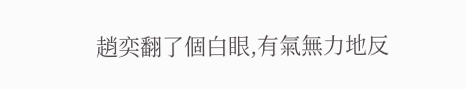趙奕翻了個白眼,有氣無力地反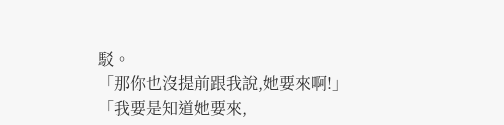駁。
「那你也沒提前跟我說,她要來啊!」
「我要是知道她要來,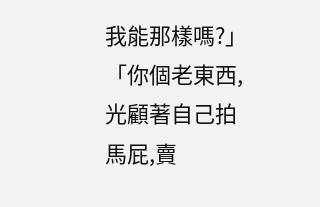我能那樣嗎?」
「你個老東西,光顧著自己拍馬屁,賣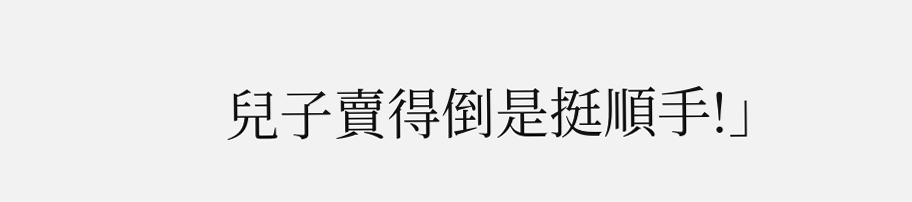兒子賣得倒是挺順手!」